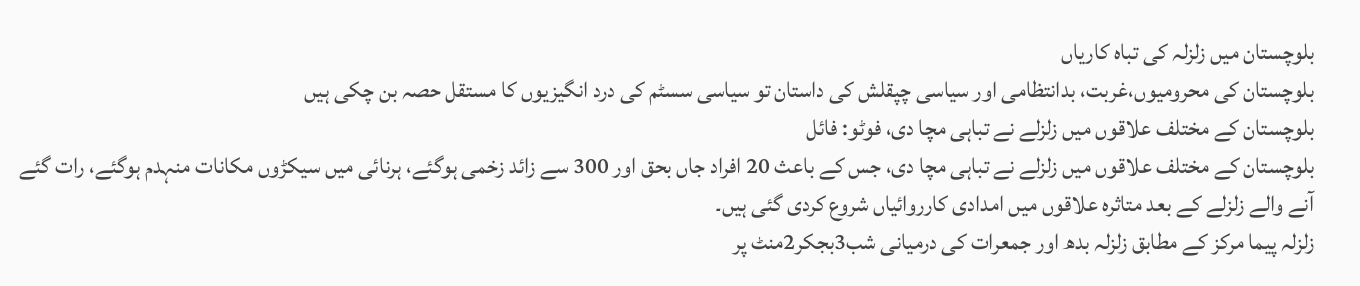بلوچستان میں زلزلہ کی تباہ کاریاں
بلوچستان کی محرومیوں،غربت، بدانتظامی اور سیاسی چپقلش کی داستان تو سیاسی سسٹم کی درد انگیزیوں کا مستقل حصہ بن چکی ہیں
بلوچستان کے مختلف علاقوں میں زلزلے نے تباہی مچا دی، فوٹو: فائل
بلوچستان کے مختلف علاقوں میں زلزلے نے تباہی مچا دی، جس کے باعث 20 افراد جاں بحق اور 300 سے زائد زخمی ہوگئے، ہرنائی میں سیکڑوں مکانات منہدم ہوگئے، رات گئے آنے والے زلزلے کے بعد متاثرہ علاقوں میں امدادی کارروائیاں شروع کردی گئی ہیں۔
زلزلہ پیما مرکز کے مطابق زلزلہ بدھ اور جمعرات کی درمیانی شب3بجکر2منٹ پر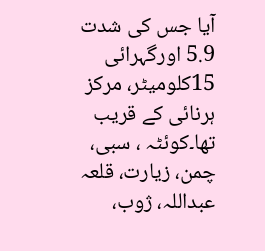آیا جس کی شدت 5.9 اورگہرائی 15کلومیٹر، مرکز ہرنائی کے قریب تھا۔کوئٹہ ، سبی، چمن، زیارت، قلعہ عبداللہ، ژوب،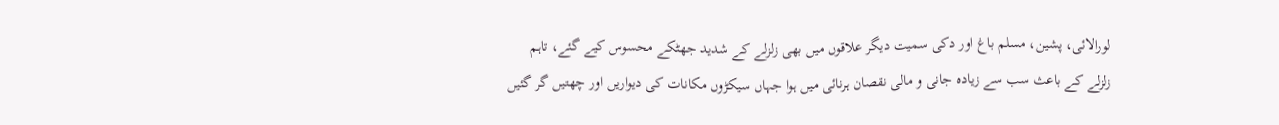لورالائی، پشین، مسلم باغ اور دکی سمیت دیگر علاقوں میں بھی زلزلے کے شدید جھٹکے محسوس کیے گئے، تاہم زلزلے کے باعث سب سے زیادہ جانی و مالی نقصان ہرنائی میں ہوا جہاں سیکڑوں مکانات کی دیواریں اور چھتیں گر گئیں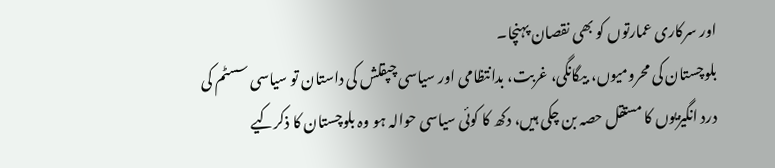اور سرکاری عمارتوں کو بھی نقصان پہنچا۔
بلوچستان کی محرومیوں، بیگانگی، غربت، بدانتظامی اور سیاسی چپقلش کی داستان تو سیاسی سسٹم کی درد انگیزیوں کا مستقل حصہ بن چکی ہیں، دکھ کا کوئی سیاسی حوالہ ہو وہ بلوچستان کا ذکرکیے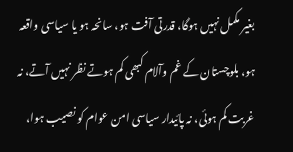بغیر مکمل نہیں ہوگا، قدرتی آفت ہو، سانحہ ہو یا سیاسی واقعہ ہو، بلوچستان کے غم وآلام کبھی کم ہوتے نظر نہیں آتے، نہ غربت کم ہوئی، نہ پائیدار سیاسی امن عوام کو نصیب ہوا،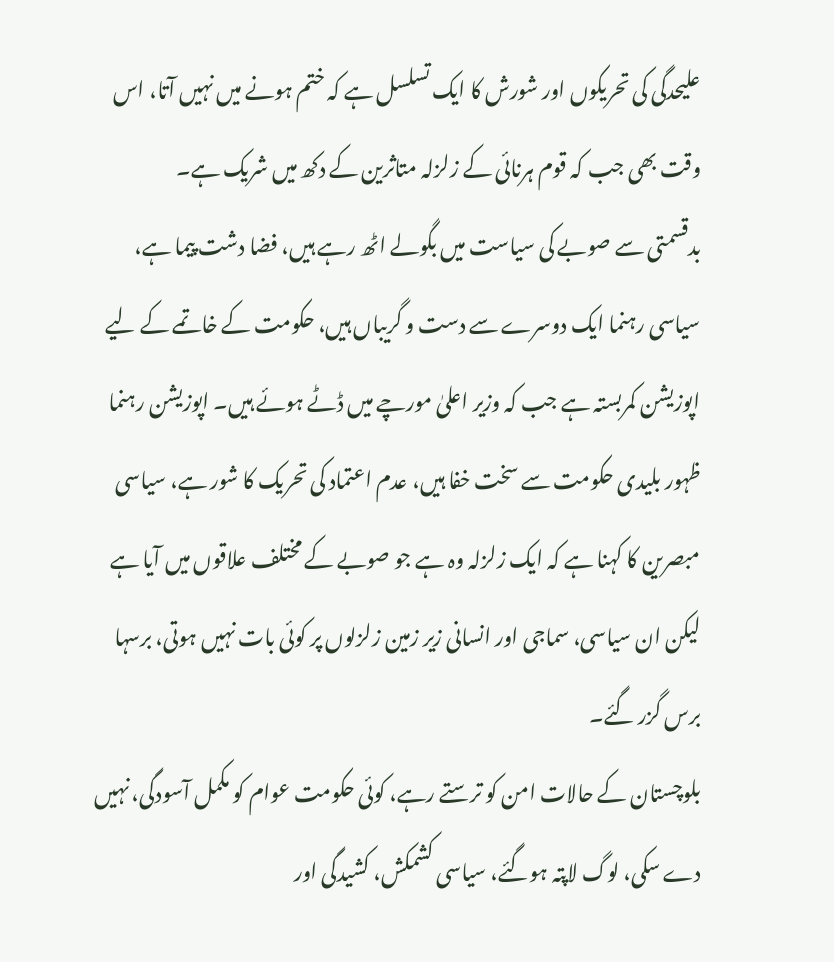علیحدگی کی تحریکوں اور شورش کا ایک تسلسل ہے کہ ختم ہونے میں نہیں آتا، اس وقت بھی جب کہ قوم ہرنائی کے زلزلہ متاثرین کے دکھ میں شریک ہے۔
بدقسمتی سے صوبے کی سیاست میں بگولے اٹھ رہے ہیں، فضا دشت پیما ہے، سیاسی رہنما ایک دوسرے سے دست و گریباں ہیں، حکومت کے خاتمے کے لیے اپوزیشن کمربستہ ہے جب کہ وزیر اعلیٰ مورچے میں ڈٹے ہوئے ہیں۔ اپوزیشن رہنما ظہور بلیدی حکومت سے سخت خفا ہیں، عدم اعتماد کی تحریک کا شور ہے، سیاسی مبصرین کا کہنا ہے کہ ایک زلزلہ وہ ہے جو صوبے کے مختلف علاقوں میں آیا ہے لیکن ان سیاسی، سماجی اور انسانی زیر زمین زلزلوں پر کوئی بات نہیں ہوتی، برسہا برس گزر گئے۔
بلوچستان کے حالات امن کو ترستے رہے، کوئی حکومت عوام کو مکمل آسودگی، نہیں دے سکی، لوگ لاپتہ ہوگئے، سیاسی کشمکش، کشیدگی اور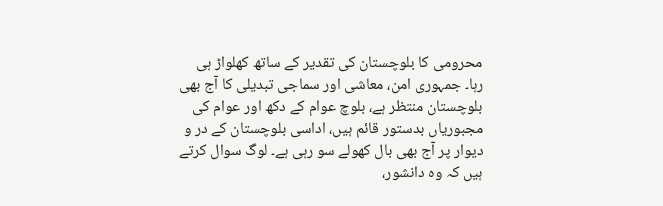محرومی کا بلوچستان کی تقدیر کے ساتھ کھلواڑ ہی رہا۔ جمہوری امن، معاشی اور سماجی تبدیلی کا آج بھی بلوچستان منتظر ہے، بلوچ عوام کے دکھ اور عوام کی مجبوریاں بدستور قائم ہیں، اداسی بلوچستان کے در و دیوار پر آج بھی بال کھولے سو رہی ہے۔ لوگ سوال کرتے ہیں کہ وہ دانشور،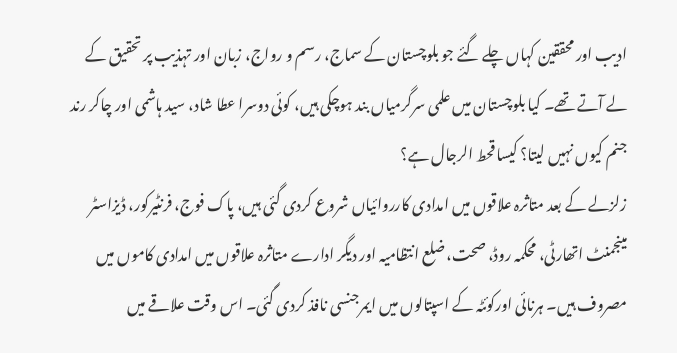ادیب اور محققین کہاں چلے گئے جو بلوچستان کے سماج، رسم و رواج، زبان اور تہذیب پر تحقیق کے لے آتے تھے۔ کیا بلوچستان میں علمی سرگرمیاں بند ہوچکی ہیں، کوئی دوسرا عطا شاد، سید ہاشمی اور چاکر رند جنم کیوں نہیں لیتا؟ کیسا قحط الرجال ہے؟
زلزلے کے بعد متاثرہ علاقوں میں امدادی کارروائیاں شروع کردی گئی ہیں، پاک فوج، فرنٹیرکور، ڈیزاسٹر مینجمنٹ اتھارٹی، محکمہ روڈ، صحت، ضلع انتظامیہ اور دیگر ادارے متاثرہ علاقوں میں امدادی کاموں میں مصروف ہیں۔ ہرنائی اورکوئٹہ کے اسپتالوں میں ایمرجنسی نافذ کردی گئی۔ اس وقت علاقے میں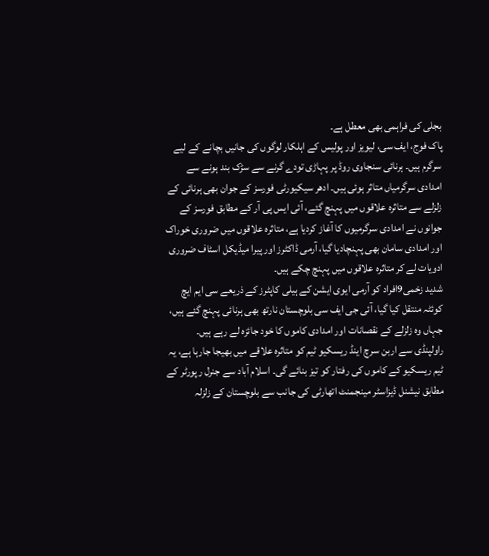بجلی کی فراہمی بھی معطل ہے۔
پاک فوج، ایف سی، لیویز اور پولیس کے اہلکار لوگوں کی جانیں بچانے کے لیے سرگرم ہیں۔ ہرنائی سنجاوی روڈ پر پہاڑی تودے گرنے سے سڑک بند ہونے سے امدادی سرگرمیاں متاثر ہوئی ہیں۔ ادھر سیکیورٹی فورسز کے جوان بھی ہرنائی کے زلزلے سے متاثرہ علاقوں میں پہنچ گئے، آئی ایس پی آر کے مطابق فورسز کے جوانوں نے امدادی سرگرمیوں کا آغاز کردیا ہے، متاثرہ علاقوں میں ضروری خوراک اور امدادی سامان بھی پہنچادیا گیا، آرمی ڈاکٹرز اور پیرا میڈیکل اسٹاف ضروری ادویات لے کر متاثرہ علاقوں میں پہنچ چکے ہیں۔
شدید زخمی9افراد کو آرمی ایوی ایشن کے ہیلی کاپٹرز کے ذریعے سی ایم ایچ کوئٹہ منتقل کیا گیا، آئی جی ایف سی بلوچستان نارتھ بھی ہرنائی پہنچ گئے ہیں، جہاں وہ زلزلے کے نقصانات اور امدادی کاموں کا خود جائزہ لے رہے ہیں۔ راولپنڈی سے اربن سرچ اینڈ ریسکیو ٹیم کو متاثرہ علاقے میں بھیجا جارہا ہے، یہ ٹیم ریسکیو کے کاموں کی رفتار کو تیز بنائے گی۔ اسلام آباد سے جنرل رپورٹر کے مطابق نیشنل ڈیزاسٹر مینجمنٹ اتھارٹی کی جانب سے بلوچستان کے زلزلہ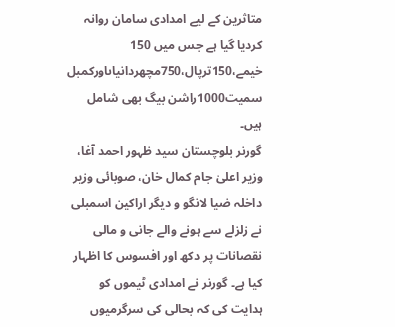متاثرین کے لیے امدادی سامان روانہ کردیا گیا ہے جس میں 150 خیمے،150ترپال،750مچھردانیاںاورکمبل سمیت1000راشن بیگ بھی شامل ہیں۔
گورنر بلوچستان سید ظہور احمد آغا، وزیر اعلیٰ جام کمال خان، صوبائی وزیر داخلہ ضیا لانگو و دیگر اراکین اسمبلی نے زلزلے سے ہونے والے جانی و مالی نقصانات پر دکھ اور افسوس کا اظہار کیا ہے۔ گورنر نے امدادی ٹیموں کو ہدایت کی کہ بحالی کی سرگرمیوں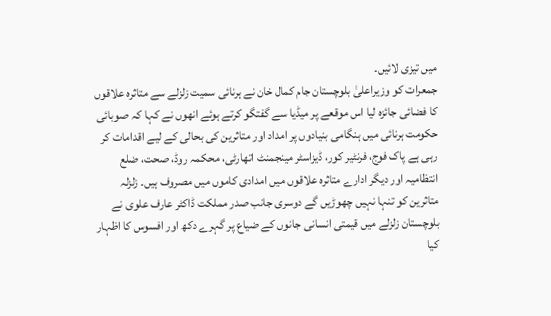میں تیزی لائیں۔
جمعرات کو وزیراعلیٰ بلوچستان جام کمال خان نے ہرنائی سمیت زلزلے سے متاثرہ علاقوں کا فضائی جائزہ لیا اس موقعے پر میڈیا سے گفتگو کرتے ہوئے انھوں نے کہا کہ صوبائی حکومت ہرنائی میں ہنگامی بنیادوں پر امداد اور متاثرین کی بحالی کے لیے اقدامات کر رہی ہے پاک فوج، فرنٹیر کور، ڈیزاسٹر مینجمنٹ اتھارٹی، محکمہ روڈ، صحت، ضلع انتظامیہ اور دیگر ادارے متاثرہ علاقوں میں امدادی کاموں میں مصروف ہیں۔ زلزلہ متاثرین کو تنہا نہیں چھوڑیں گے دوسری جانب صدر مملکت ڈاکٹر عارف علوی نے بلوچستان زلزلے میں قیمتی انسانی جانوں کے ضیاع پر گہرے دکھ اور افسوس کا اظہار کیا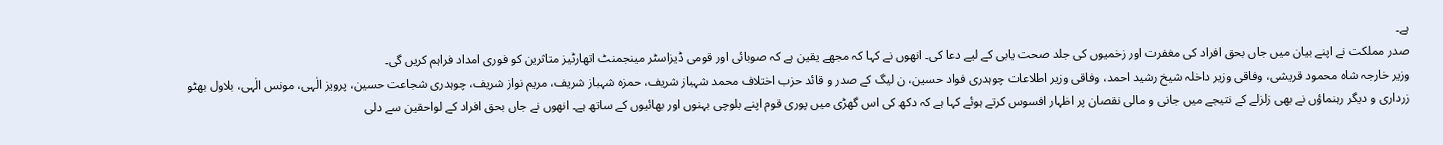ہے۔
صدر مملکت نے اپنے بیان میں جاں بحق افراد کی مغفرت اور زخمیوں کی جلد صحت یابی کے لیے دعا کی۔ انھوں نے کہا کہ مجھے یقین ہے کہ صوبائی اور قومی ڈیزاسٹر مینجمنٹ اتھارٹیز متاثرین کو فوری امداد فراہم کریں گی۔
وزیر خارجہ شاہ محمود قریشی، وفاقی وزیر داخلہ شیخ رشید احمد، وفاقی وزیر اطلاعات چوہدری فواد حسین، ن لیگ کے صدر و قائد حزب اختلاف محمد شہباز شریف، حمزہ شہباز شریف، مریم نواز شریف، چوہدری شجاعت حسین، پرویز الٰہی، مونس الٰہی، بلاول بھٹو زرداری و دیگر رہنماؤں نے بھی زلزلے کے نتیجے میں جانی و مالی نقصان پر اظہار افسوس کرتے ہوئے کہا ہے کہ دکھ کی اس گھڑی میں پوری قوم اپنے بلوچی بہنوں اور بھائیوں کے ساتھ ہے۔ انھوں نے جاں بحق افراد کے لواحقین سے دلی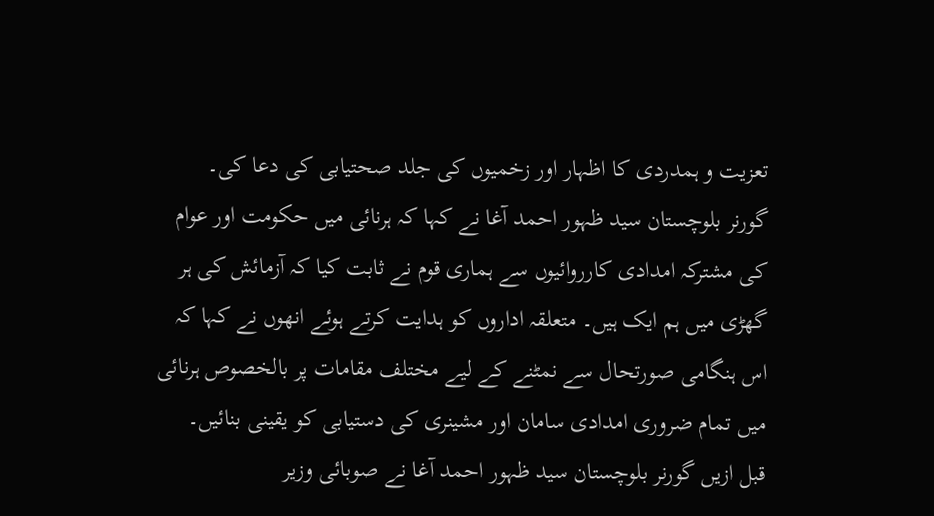تعزیت و ہمدردی کا اظہار اور زخمیوں کی جلد صحتیابی کی دعا کی۔
گورنر بلوچستان سید ظہور احمد آغا نے کہا کہ ہرنائی میں حکومت اور عوام کی مشترکہ امدادی کارروائیوں سے ہماری قوم نے ثابت کیا کہ آزمائش کی ہر گھڑی میں ہم ایک ہیں۔ متعلقہ اداروں کو ہدایت کرتے ہوئے انھوں نے کہا کہ اس ہنگامی صورتحال سے نمٹنے کے لیے مختلف مقامات پر بالخصوص ہرنائی میں تمام ضروری امدادی سامان اور مشینری کی دستیابی کو یقینی بنائیں۔
قبل ازیں گورنر بلوچستان سید ظہور احمد آغا نے صوبائی وزیر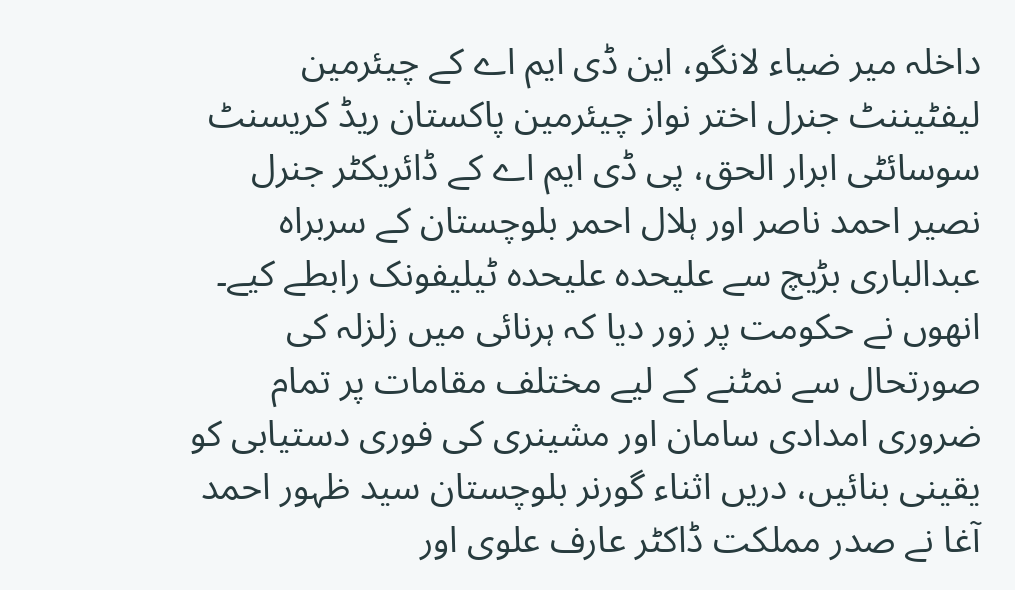داخلہ میر ضیاء لانگو، این ڈی ایم اے کے چیئرمین لیفٹیننٹ جنرل اختر نواز چیئرمین پاکستان ریڈ کریسنٹ سوسائٹی ابرار الحق، پی ڈی ایم اے کے ڈائریکٹر جنرل نصیر احمد ناصر اور ہلال احمر بلوچستان کے سربراہ عبدالباری بڑیچ سے علیحدہ علیحدہ ٹیلیفونک رابطے کیے۔
انھوں نے حکومت پر زور دیا کہ ہرنائی میں زلزلہ کی صورتحال سے نمٹنے کے لیے مختلف مقامات پر تمام ضروری امدادی سامان اور مشینری کی فوری دستیابی کو یقینی بنائیں، دریں اثناء گورنر بلوچستان سید ظہور احمد آغا نے صدر مملکت ڈاکٹر عارف علوی اور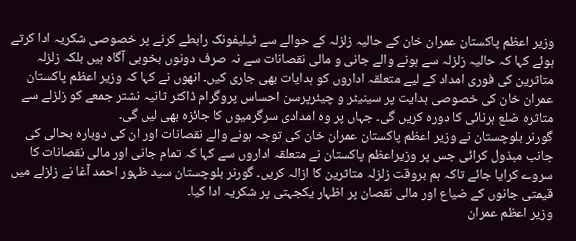وزیر اعظم پاکستان عمران خان کے حالیہ زلزلہ کے حوالے سے ٹیلیفونک رابطے کرنے پر خصوصی شکریہ ادا کرتے ہوئے کہا کہ حالیہ زلزلہ سے ہونے والے جانی و مالی نقصانات سے نہ صرف دونوں بخوبی آگاہ ہیں بلکہ زلزلہ متاثرین کی فوری امداد کے لیے متعلقہ اداروں کو ہدایات بھی جاری کیں۔ انھوں نے کہا کہ وزیر اعظم پاکستان عمران خان کی خصوصی ہدایت پر سینیٹر و چیئرپرسن احساس پروگرام ڈاکٹر ثانیہ نشتر جمعے کو زلزلے سے متاثرہ ضلع ہرنائی کا دورہ کریں گی۔ جہاں پر وہ امدادی سرگرمیوں کا جائزہ بھی لیں گی۔
گورنر بلوچستان نے وزیر اعظم پاکستان عمران خان کی توجہ ہونے والے نقصانات اور ان کی دوبارہ بحالی کی جانب مبذول کرائی جس پر وزیراعظم پاکستان نے متعلقہ اداروں سے کہا کہ تمام جانی اور مالی نقصانات کا سروے کرایا جائے تاکہ ہم بروقت زلزلہ متاثرین کا ازالہ کریں۔ گورنر بلوچستان سید ظہور احمد آغا نے زلزلے میں قیمتی جانوں کے ضیاع اور مالی نقصان پر اظہار یکجہتی پر شکریہ ادا کیا۔
وزیر اعظم عمران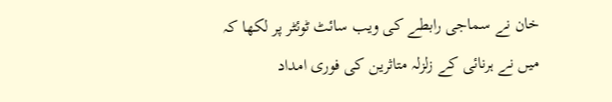خان نے سماجی رابطے کی ویب سائٹ ٹوئٹر پر لکھا کہ میں نے ہرنائی کے زلزلہ متاثرین کی فوری امداد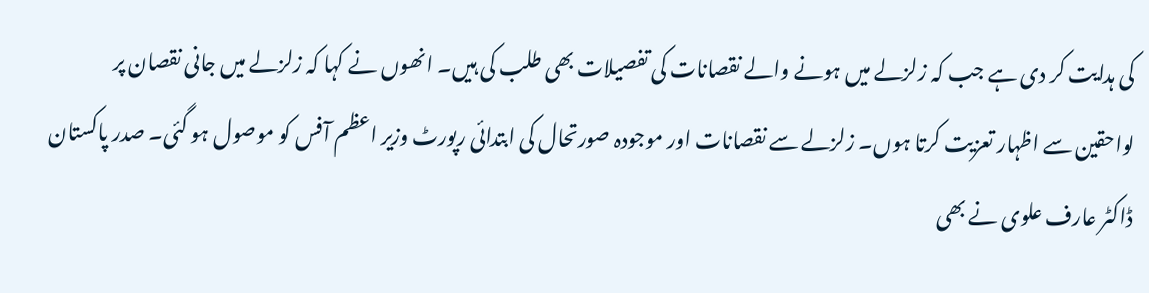کی ہدایت کر دی ہے جب کہ زلزلے میں ہونے والے نقصانات کی تفصیلات بھی طلب کی ہیں۔ انھوں نے کہا کہ زلزلے میں جانی نقصان پر لواحقین سے اظہار تعزیت کرتا ہوں۔ زلزلے سے نقصانات اور موجودہ صورتحال کی ابتدائی رپورٹ وزیر اعظم آفس کو موصول ہو گئی۔ صدر پاکستان ڈاکٹر عارف علوی نے بھی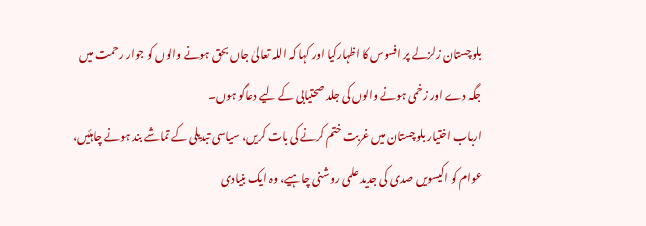بلوچستان زلزلے پر افسوس کا اظہارکیا اور کہا کہ اللہ تعالیٰ جاں بحق ہونے والوں کو جوار رحمت میں جگہ دے اور زخمی ہونے والوں کی جلد صحتیابی کے لیے دعاگو ہوں۔
ارباب اختیار بلوچستان میں غربت ختم کرنے کی بات کریں، سیاسی تبدیلی کے تماشے بند ہونے چاہئیں، عوام کو اکیسویں صدی کی جدید علمی روشنی چاہیے، وہ ایک بنیادی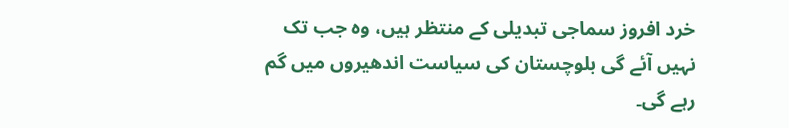خرد افروز سماجی تبدیلی کے منتظر ہیں، وہ جب تک نہیں آئے گی بلوچستان کی سیاست اندھیروں میں گم رہے گی۔